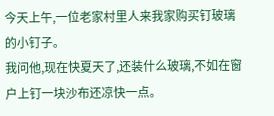今天上午,一位老家村里人来我家购买钉玻璃的小钉子。
我问他,现在快夏天了,还装什么玻璃,不如在窗户上钉一块沙布还凉快一点。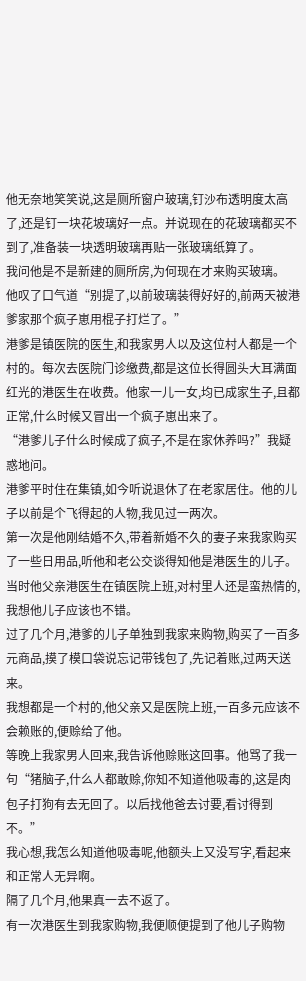他无奈地笑笑说,这是厕所窗户玻璃,钉沙布透明度太高了,还是钉一块花坡璃好一点。并说现在的花玻璃都买不到了,准备装一块透明玻璃再贴一张玻璃纸算了。
我问他是不是新建的厕所房,为何现在才来购买玻璃。
他叹了口气道“别提了,以前玻璃装得好好的,前两天被港爹家那个疯子崽用棍子打烂了。”
港爹是镇医院的医生,和我家男人以及这位村人都是一个村的。每次去医院门诊缴费,都是这位长得圆头大耳满面红光的港医生在收费。他家一儿一女,均已成家生子,且都正常,什么时候又冒出一个疯子崽出来了。
“港爹儿子什么时候成了疯子,不是在家休养吗?”我疑惑地问。
港爹平时住在集镇,如今听说退休了在老家居住。他的儿子以前是个飞得起的人物,我见过一两次。
第一次是他刚结婚不久,带着新婚不久的妻子来我家购买了一些日用品,听他和老公交谈得知他是港医生的儿子。当时他父亲港医生在镇医院上班,对村里人还是蛮热情的,我想他儿子应该也不错。
过了几个月,港爹的儿子单独到我家来购物,购买了一百多元商品,摸了模口袋说忘记带钱包了,先记着账,过两天送来。
我想都是一个村的,他父亲又是医院上班,一百多元应该不会赖账的,便赊给了他。
等晚上我家男人回来,我告诉他赊账这回事。他骂了我一句“猪脑子,什么人都敢赊,你知不知道他吸毒的,这是肉包子打狗有去无回了。以后找他爸去讨要,看讨得到不。”
我心想,我怎么知道他吸毒呢,他额头上又没写字,看起来和正常人无异啊。
隔了几个月,他果真一去不返了。
有一次港医生到我家购物,我便顺便提到了他儿子购物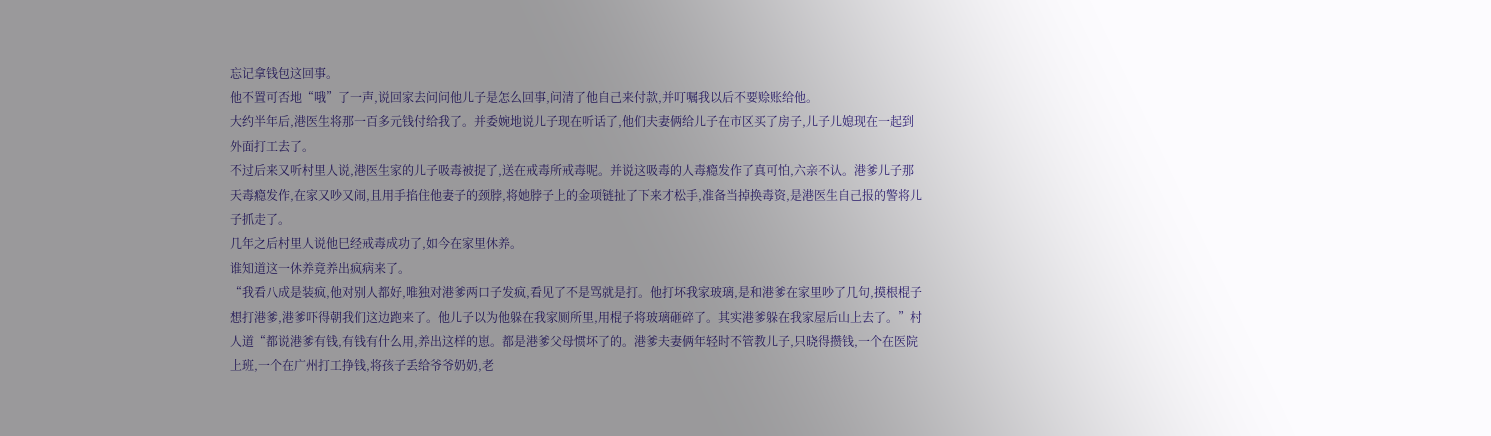忘记拿钱包这回事。
他不置可否地“哦”了一声,说回家去问问他儿子是怎么回事,问清了他自己来付款,并叮嘱我以后不要赊账给他。
大约半年后,港医生将那一百多元钱付给我了。并委婉地说儿子现在听话了,他们夫妻俩给儿子在市区买了房子,儿子儿媳现在一起到外面打工去了。
不过后来又听村里人说,港医生家的儿子吸毒被捉了,送在戒毒所戒毒呢。并说这吸毒的人毒瘾发作了真可怕,六亲不认。港爹儿子那天毒瘾发作,在家又吵又闹,且用手掐住他妻子的颈脖,将她脖子上的金项链扯了下来才松手,准备当掉换毒资,是港医生自己报的警将儿子抓走了。
几年之后村里人说他巳经戒毒成功了,如今在家里休养。
谁知道这一休养竟养出疯病来了。
“我看八成是装疯,他对别人都好,唯独对港爹两口子发疯,看见了不是骂就是打。他打坏我家玻璃,是和港爹在家里吵了几句,摸根棍子想打港爹,港爹吓得朝我们这边跑来了。他儿子以为他躲在我家厕所里,用棍子将玻璃砸碎了。其实港爹躲在我家屋后山上去了。”村人道“都说港爹有钱,有钱有什么用,养出这样的崽。都是港爹父母惯坏了的。港爹夫妻俩年轻时不管教儿子,只晓得攒钱,一个在医院上班,一个在广州打工挣钱,将孩子丢给爷爷奶奶,老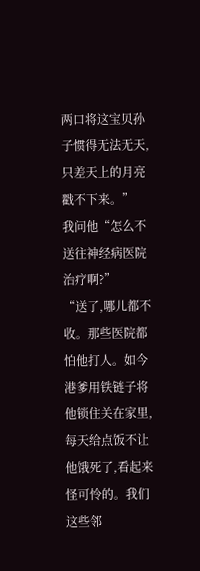两口将这宝贝孙子惯得无法无天,只差天上的月亮戳不下来。”
我问他“怎么不送往神经病医院治疗啊?”
“送了,哪儿都不收。那些医院都怕他打人。如今港爹用铁链子将他锁住关在家里,每天给点饭不让他饿死了,看起来怪可怜的。我们这些邻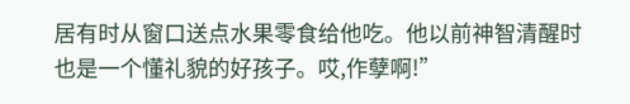居有时从窗口送点水果零食给他吃。他以前神智清醒时也是一个懂礼貌的好孩子。哎,作孽啊!”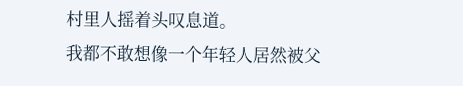村里人摇着头叹息道。
我都不敢想像一个年轻人居然被父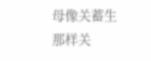母像关蓄生那样关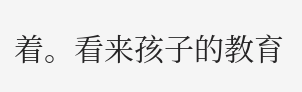着。看来孩子的教育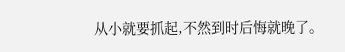从小就要抓起,不然到时后悔就晚了。